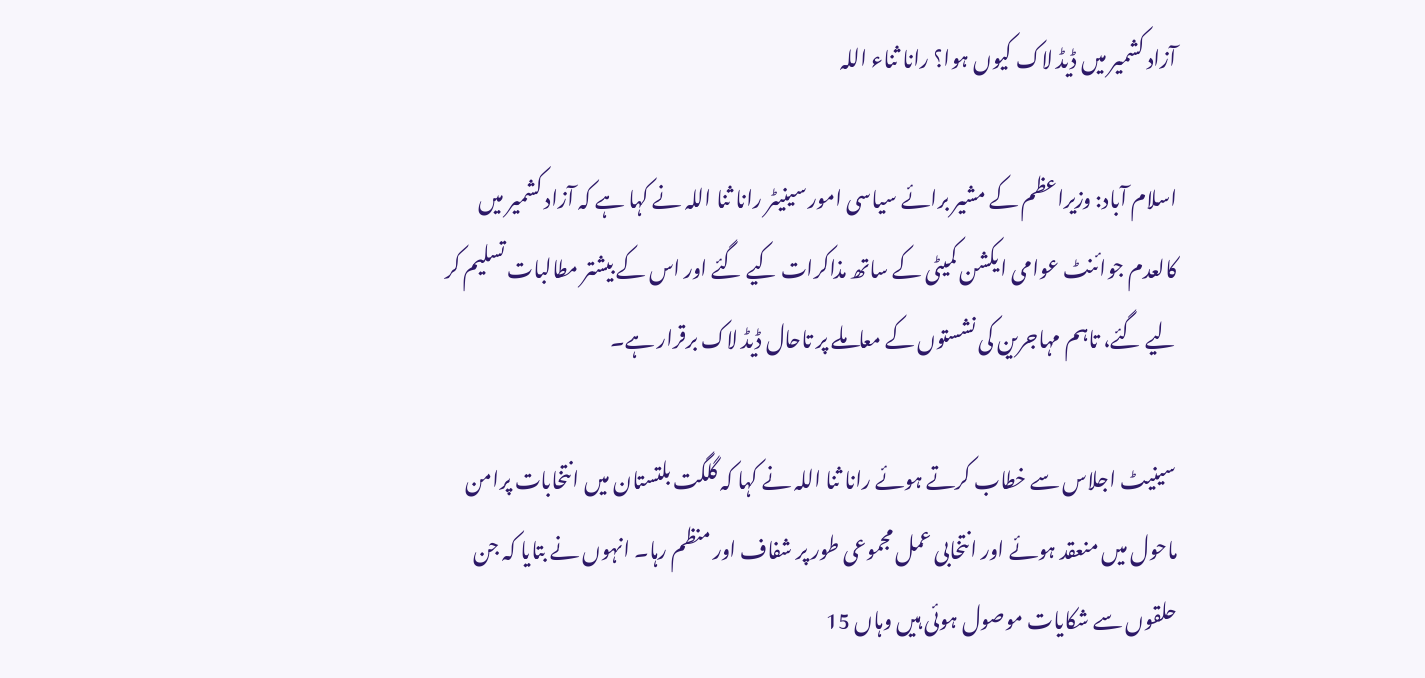آزاد کشمیر میں ڈیڈ لاک کیوں ہوا؟ رانا ثناء اللہ

اسلام آباد: وزیراعظم کے مشیر برائے سیاسی امور سینیٹر رانا ثنا اللہ نے کہا ہے کہ آزاد کشمیر میں کالعدم جوائنٹ عوامی ایکشن کمیٹی کے ساتھ مذاکرات کیے گئے اور اس کے بیشتر مطالبات تسلیم کر لیے گئے، تاہم مہاجرین کی نشستوں کے معاملے پر تاحال ڈیڈ لاک برقرار ہے۔

سینیٹ اجلاس سے خطاب کرتے ہوئے رانا ثنا اللہ نے کہا کہ گلگت بلتستان میں انتخابات پرامن ماحول میں منعقد ہوئے اور انتخابی عمل مجموعی طور پر شفاف اور منظم رہا۔ انہوں نے بتایا کہ جن حلقوں سے شکایات موصول ہوئی ہیں وہاں 15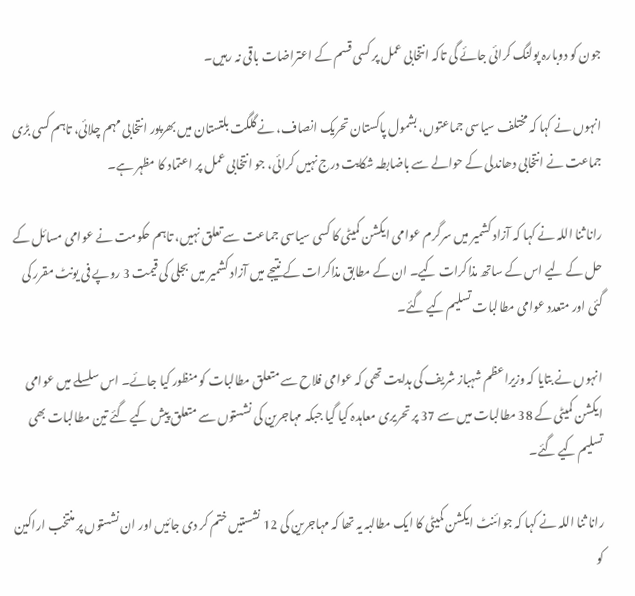جون کو دوبارہ پولنگ کرائی جائے گی تاکہ انتخابی عمل پر کسی قسم کے اعتراضات باقی نہ رہیں۔

انہوں نے کہا کہ مختلف سیاسی جماعتوں، بشمول پاکستان تحریک انصاف، نے گلگت بلتستان میں بھرپور انتخابی مہم چلائی، تاہم کسی بڑی جماعت نے انتخابی دھاندلی کے حوالے سے باضابطہ شکایت درج نہیں کرائی، جو انتخابی عمل پر اعتماد کا مظہر ہے۔

رانا ثنا اللہ نے کہا کہ آزاد کشمیر میں سرگرم عوامی ایکشن کمیٹی کا کسی سیاسی جماعت سے تعلق نہیں، تاہم حکومت نے عوامی مسائل کے حل کے لیے اس کے ساتھ مذاکرات کیے۔ ان کے مطابق مذاکرات کے نتیجے میں آزاد کشمیر میں بجلی کی قیمت 3 روپے فی یونٹ مقرر کی گئی اور متعدد عوامی مطالبات تسلیم کیے گئے۔

انہوں نے بتایا کہ وزیراعظم شہباز شریف کی ہدایت تھی کہ عوامی فلاح سے متعلق مطالبات کو منظور کیا جائے۔ اس سلسلے میں عوامی ایکشن کمیٹی کے 38 مطالبات میں سے 37 پر تحریری معاہدہ کیا گیا جبکہ مہاجرین کی نشستوں سے متعلق پیش کیے گئے تین مطالبات بھی تسلیم کیے گئے۔

رانا ثنا اللہ نے کہا کہ جوائنٹ ایکشن کمیٹی کا ایک مطالبہ یہ تھا کہ مہاجرین کی 12 نشستیں ختم کر دی جائیں اور ان نشستوں پر منتخب اراکین کو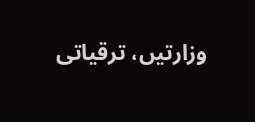وزارتیں، ترقیاتی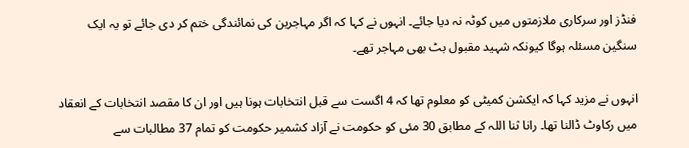فنڈز اور سرکاری ملازمتوں میں کوٹہ نہ دیا جائے۔ انہوں نے کہا کہ اگر مہاجرین کی نمائندگی ختم کر دی جائے تو یہ ایک سنگین مسئلہ ہوگا کیونکہ شہید مقبول بٹ بھی مہاجر تھے۔

انہوں نے مزید کہا کہ ایکشن کمیٹی کو معلوم تھا کہ 4 اگست سے قبل انتخابات ہونا ہیں اور ان کا مقصد انتخابات کے انعقاد میں رکاوٹ ڈالنا تھا۔ رانا ثنا اللہ کے مطابق 30 مئی کو حکومت نے آزاد کشمیر حکومت کو تمام 37 مطالبات سے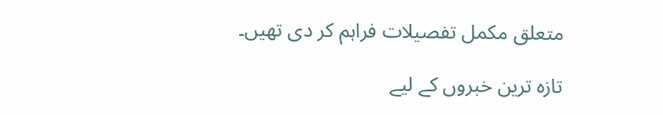متعلق مکمل تفصیلات فراہم کر دی تھیں۔

تازہ ترین خبروں کے لیے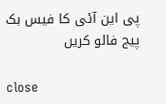پی این آئی کا فیس بک پیج فالو کریں

close